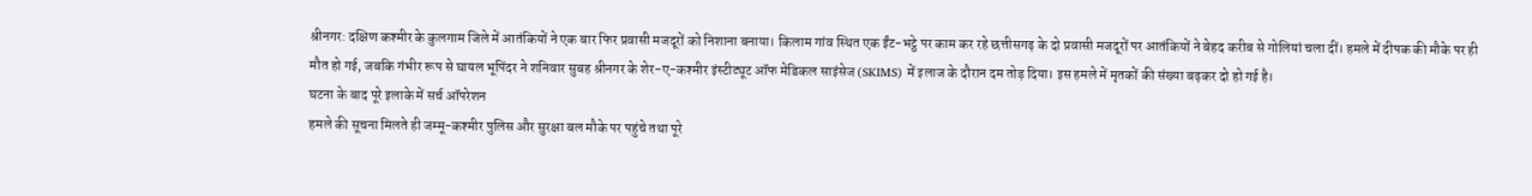श्रीनगर: दक्षिण कश्मीर के कुलगाम जिले में आतंकियों ने एक बार फिर प्रवासी मजदूरों को निशाना बनाया। किलाम गांव स्थित एक ईंट-भट्ठे पर काम कर रहे छत्तीसगढ़ के दो प्रवासी मजदूरों पर आतंकियों ने बेहद करीब से गोलियां चला दीं। हमले में दीपक की मौके पर ही मौत हो गई, जबकि गंभीर रूप से घायल भूपिंदर ने शनिवार सुबह श्रीनगर के शेर-ए-कश्मीर इंस्टीट्यूट ऑफ मेडिकल साइंसेज (SKIMS) में इलाज के दौरान दम तोड़ दिया। इस हमले में मृतकों की संख्या बढ़कर दो हो गई है।
घटना के बाद पूरे इलाके में सर्च ऑपरेशन
हमले की सूचना मिलते ही जम्मू-कश्मीर पुलिस और सुरक्षा बल मौके पर पहुंचे तथा पूरे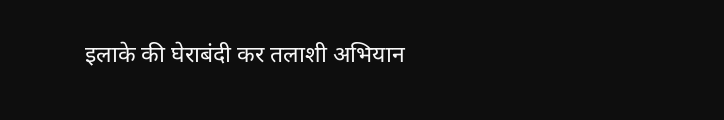इलाके की घेराबंदी कर तलाशी अभियान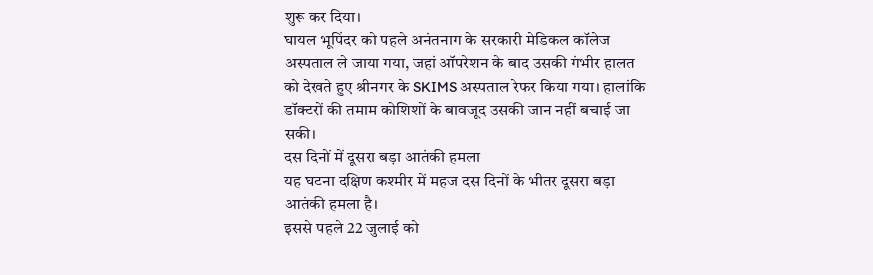शुरू कर दिया।
घायल भूपिंदर को पहले अनंतनाग के सरकारी मेडिकल कॉलेज अस्पताल ले जाया गया, जहां ऑपरेशन के बाद उसकी गंभीर हालत को देखते हुए श्रीनगर के SKIMS अस्पताल रेफर किया गया। हालांकि डॉक्टरों की तमाम कोशिशों के बावजूद उसकी जान नहीं बचाई जा सकी।
दस दिनों में दूसरा बड़ा आतंकी हमला
यह घटना दक्षिण कश्मीर में महज दस दिनों के भीतर दूसरा बड़ा आतंकी हमला है।
इससे पहले 22 जुलाई को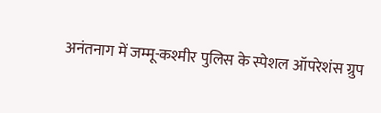अनंतनाग में जम्मू-कश्मीर पुलिस के स्पेशल ऑपरेशंस ग्रुप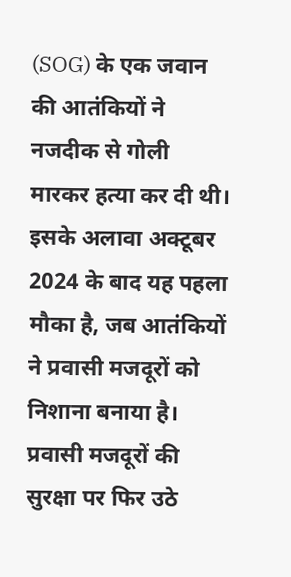(SOG) के एक जवान की आतंकियों ने नजदीक से गोली मारकर हत्या कर दी थी।
इसके अलावा अक्टूबर 2024 के बाद यह पहला मौका है, जब आतंकियों ने प्रवासी मजदूरों को निशाना बनाया है।
प्रवासी मजदूरों की सुरक्षा पर फिर उठे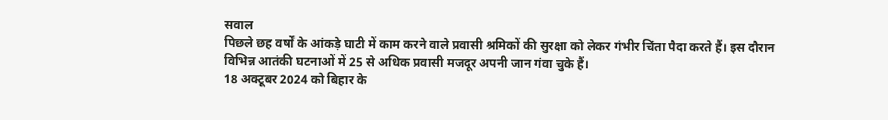सवाल
पिछले छह वर्षों के आंकड़े घाटी में काम करने वाले प्रवासी श्रमिकों की सुरक्षा को लेकर गंभीर चिंता पैदा करते हैं। इस दौरान विभिन्न आतंकी घटनाओं में 25 से अधिक प्रवासी मजदूर अपनी जान गंवा चुके हैं।
18 अक्टूबर 2024 को बिहार के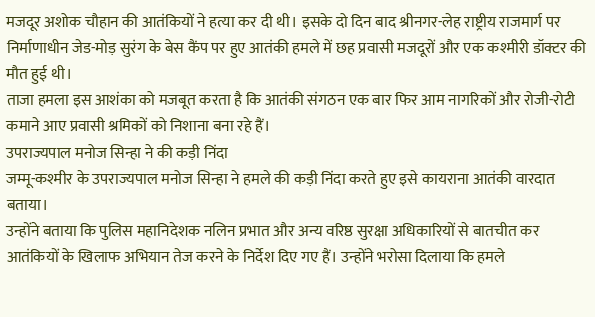मजदूर अशोक चौहान की आतंकियों ने हत्या कर दी थी। इसके दो दिन बाद श्रीनगर-लेह राष्ट्रीय राजमार्ग पर निर्माणाधीन जेड-मोड़ सुरंग के बेस कैंप पर हुए आतंकी हमले में छह प्रवासी मजदूरों और एक कश्मीरी डॉक्टर की मौत हुई थी।
ताजा हमला इस आशंका को मजबूत करता है कि आतंकी संगठन एक बार फिर आम नागरिकों और रोजी-रोटी कमाने आए प्रवासी श्रमिकों को निशाना बना रहे हैं।
उपराज्यपाल मनोज सिन्हा ने की कड़ी निंदा
जम्मू-कश्मीर के उपराज्यपाल मनोज सिन्हा ने हमले की कड़ी निंदा करते हुए इसे कायराना आतंकी वारदात बताया।
उन्होंने बताया कि पुलिस महानिदेशक नलिन प्रभात और अन्य वरिष्ठ सुरक्षा अधिकारियों से बातचीत कर आतंकियों के खिलाफ अभियान तेज करने के निर्देश दिए गए हैं। उन्होंने भरोसा दिलाया कि हमले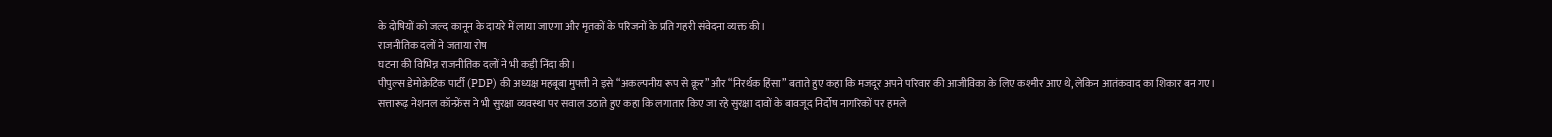के दोषियों को जल्द कानून के दायरे में लाया जाएगा और मृतकों के परिजनों के प्रति गहरी संवेदना व्यक्त की।
राजनीतिक दलों ने जताया रोष
घटना की विभिन्न राजनीतिक दलों ने भी कड़ी निंदा की।
पीपुल्स डेमोक्रेटिक पार्टी (PDP) की अध्यक्ष महबूबा मुफ्ती ने इसे “अकल्पनीय रूप से क्रूर” और “निरर्थक हिंसा” बताते हुए कहा कि मजदूर अपने परिवार की आजीविका के लिए कश्मीर आए थे, लेकिन आतंकवाद का शिकार बन गए।
सत्तारूढ़ नेशनल कॉन्फ्रेंस ने भी सुरक्षा व्यवस्था पर सवाल उठाते हुए कहा कि लगातार किए जा रहे सुरक्षा दावों के बावजूद निर्दोष नागरिकों पर हमले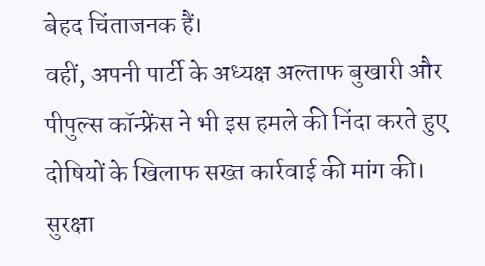बेहद चिंताजनक हैं।
वहीं, अपनी पार्टी के अध्यक्ष अल्ताफ बुखारी और पीपुल्स कॉन्फ्रेंस ने भी इस हमले की निंदा करते हुए दोषियों के खिलाफ सख्त कार्रवाई की मांग की।
सुरक्षा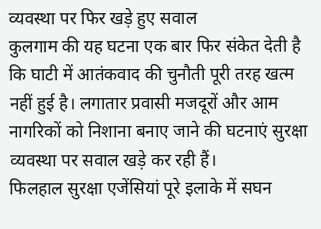व्यवस्था पर फिर खड़े हुए सवाल
कुलगाम की यह घटना एक बार फिर संकेत देती है कि घाटी में आतंकवाद की चुनौती पूरी तरह खत्म नहीं हुई है। लगातार प्रवासी मजदूरों और आम नागरिकों को निशाना बनाए जाने की घटनाएं सुरक्षा व्यवस्था पर सवाल खड़े कर रही हैं।
फिलहाल सुरक्षा एजेंसियां पूरे इलाके में सघन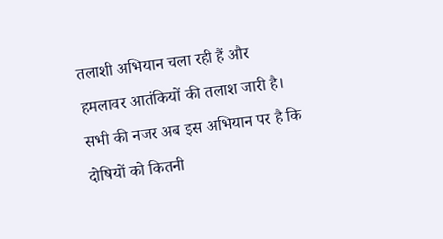तलाशी अभियान चला रही हैं और हमलावर आतंकियों की तलाश जारी है। सभी की नजर अब इस अभियान पर है कि दोषियों को कितनी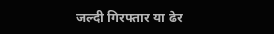जल्दी गिरफ्तार या ढेर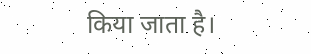किया जाता है।